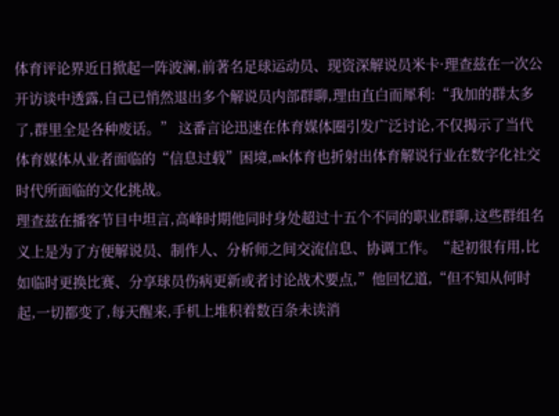体育评论界近日掀起一阵波澜,前著名足球运动员、现资深解说员米卡·理查兹在一次公开访谈中透露,自己已悄然退出多个解说员内部群聊,理由直白而犀利:“我加的群太多了,群里全是各种废话。” 这番言论迅速在体育媒体圈引发广泛讨论,不仅揭示了当代体育媒体从业者面临的“信息过载”困境,mk体育也折射出体育解说行业在数字化社交时代所面临的文化挑战。
理查兹在播客节目中坦言,高峰时期他同时身处超过十五个不同的职业群聊,这些群组名义上是为了方便解说员、制作人、分析师之间交流信息、协调工作。“起初很有用,比如临时更换比赛、分享球员伤病更新或者讨论战术要点,”他回忆道,“但不知从何时起,一切都变了,每天醒来,手机上堆积着数百条未读消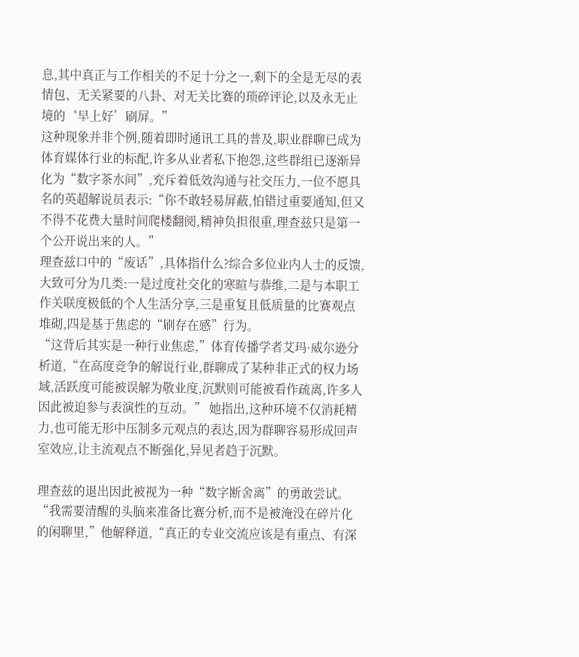息,其中真正与工作相关的不足十分之一,剩下的全是无尽的表情包、无关紧要的八卦、对无关比赛的琐碎评论,以及永无止境的‘早上好’刷屏。”
这种现象并非个例,随着即时通讯工具的普及,职业群聊已成为体育媒体行业的标配,许多从业者私下抱怨,这些群组已逐渐异化为“数字茶水间”,充斥着低效沟通与社交压力,一位不愿具名的英超解说员表示:“你不敢轻易屏蔽,怕错过重要通知,但又不得不花费大量时间爬楼翻阅,精神负担很重,理查兹只是第一个公开说出来的人。”
理查兹口中的“废话”,具体指什么?综合多位业内人士的反馈,大致可分为几类:一是过度社交化的寒暄与恭维,二是与本职工作关联度极低的个人生活分享,三是重复且低质量的比赛观点堆砌,四是基于焦虑的“刷存在感”行为。
“这背后其实是一种行业焦虑,”体育传播学者艾玛·威尔逊分析道,“在高度竞争的解说行业,群聊成了某种非正式的权力场域,活跃度可能被误解为敬业度,沉默则可能被看作疏离,许多人因此被迫参与表演性的互动。” 她指出,这种环境不仅消耗精力,也可能无形中压制多元观点的表达,因为群聊容易形成回声室效应,让主流观点不断强化,异见者趋于沉默。

理查兹的退出因此被视为一种“数字断舍离”的勇敢尝试。“我需要清醒的头脑来准备比赛分析,而不是被淹没在碎片化的闲聊里,”他解释道,“真正的专业交流应该是有重点、有深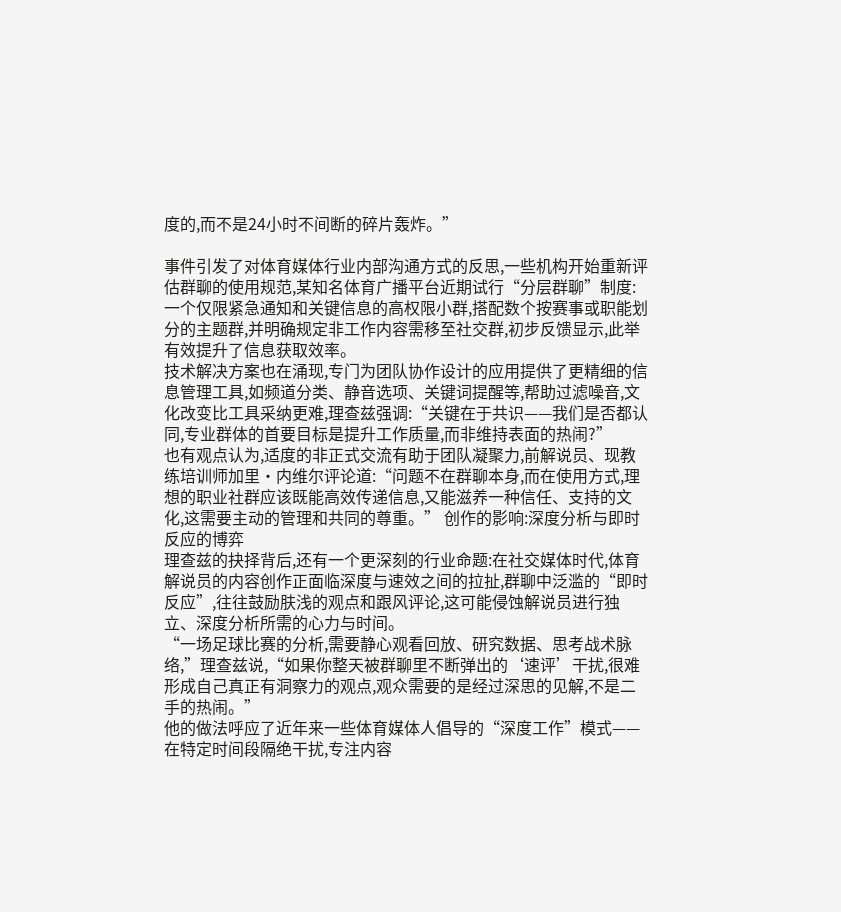度的,而不是24小时不间断的碎片轰炸。”

事件引发了对体育媒体行业内部沟通方式的反思,一些机构开始重新评估群聊的使用规范,某知名体育广播平台近期试行“分层群聊”制度:一个仅限紧急通知和关键信息的高权限小群,搭配数个按赛事或职能划分的主题群,并明确规定非工作内容需移至社交群,初步反馈显示,此举有效提升了信息获取效率。
技术解决方案也在涌现,专门为团队协作设计的应用提供了更精细的信息管理工具,如频道分类、静音选项、关键词提醒等,帮助过滤噪音,文化改变比工具采纳更难,理查兹强调:“关键在于共识——我们是否都认同,专业群体的首要目标是提升工作质量,而非维持表面的热闹?”
也有观点认为,适度的非正式交流有助于团队凝聚力,前解说员、现教练培训师加里·内维尔评论道:“问题不在群聊本身,而在使用方式,理想的职业社群应该既能高效传递信息,又能滋养一种信任、支持的文化,这需要主动的管理和共同的尊重。” 创作的影响:深度分析与即时反应的博弈
理查兹的抉择背后,还有一个更深刻的行业命题:在社交媒体时代,体育解说员的内容创作正面临深度与速效之间的拉扯,群聊中泛滥的“即时反应”,往往鼓励肤浅的观点和跟风评论,这可能侵蚀解说员进行独立、深度分析所需的心力与时间。
“一场足球比赛的分析,需要静心观看回放、研究数据、思考战术脉络,”理查兹说,“如果你整天被群聊里不断弹出的‘速评’干扰,很难形成自己真正有洞察力的观点,观众需要的是经过深思的见解,不是二手的热闹。”
他的做法呼应了近年来一些体育媒体人倡导的“深度工作”模式——在特定时间段隔绝干扰,专注内容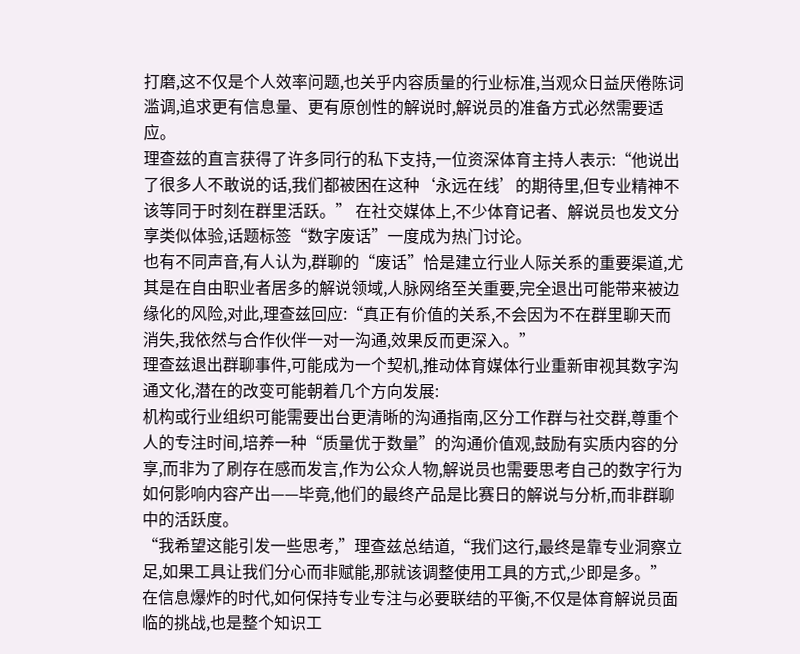打磨,这不仅是个人效率问题,也关乎内容质量的行业标准,当观众日益厌倦陈词滥调,追求更有信息量、更有原创性的解说时,解说员的准备方式必然需要适应。
理查兹的直言获得了许多同行的私下支持,一位资深体育主持人表示:“他说出了很多人不敢说的话,我们都被困在这种‘永远在线’的期待里,但专业精神不该等同于时刻在群里活跃。” 在社交媒体上,不少体育记者、解说员也发文分享类似体验,话题标签“数字废话”一度成为热门讨论。
也有不同声音,有人认为,群聊的“废话”恰是建立行业人际关系的重要渠道,尤其是在自由职业者居多的解说领域,人脉网络至关重要,完全退出可能带来被边缘化的风险,对此,理查兹回应:“真正有价值的关系,不会因为不在群里聊天而消失,我依然与合作伙伴一对一沟通,效果反而更深入。”
理查兹退出群聊事件,可能成为一个契机,推动体育媒体行业重新审视其数字沟通文化,潜在的改变可能朝着几个方向发展:
机构或行业组织可能需要出台更清晰的沟通指南,区分工作群与社交群,尊重个人的专注时间,培养一种“质量优于数量”的沟通价值观,鼓励有实质内容的分享,而非为了刷存在感而发言,作为公众人物,解说员也需要思考自己的数字行为如何影响内容产出——毕竟,他们的最终产品是比赛日的解说与分析,而非群聊中的活跃度。
“我希望这能引发一些思考,”理查兹总结道,“我们这行,最终是靠专业洞察立足,如果工具让我们分心而非赋能,那就该调整使用工具的方式,少即是多。”
在信息爆炸的时代,如何保持专业专注与必要联结的平衡,不仅是体育解说员面临的挑战,也是整个知识工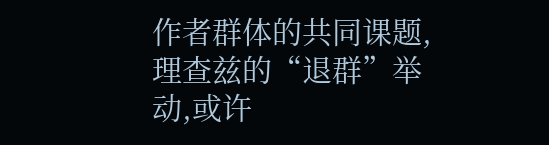作者群体的共同课题,理查兹的“退群”举动,或许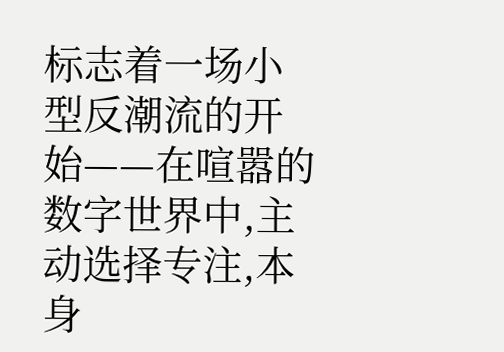标志着一场小型反潮流的开始——在喧嚣的数字世界中,主动选择专注,本身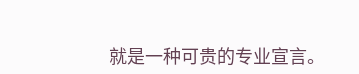就是一种可贵的专业宣言。